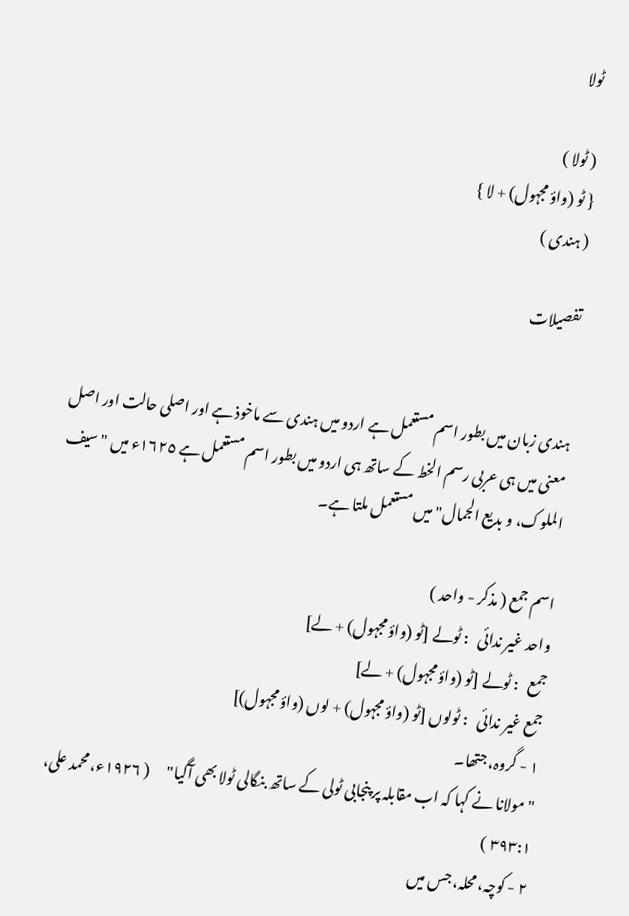ٹولا

( ٹولا )
{ ٹو (واؤ مجہول) + لا }
( ہندی )

تفصیلات


ہندی زبان میں بطور اسم مستعمل ہے اردو میں ہندی سے ماخوذ ہے اور اصلی حالت اور اصل معنی میں ہی عربی رسم الخط کے ساتھ ہی اردو میں بطور اسم مستعمل ہے ١٦٢٥ء میں "سیف الملوک، و بدیع الجمال" میں مستعمل ملتا ہے۔

اسم جمع ( مذکر - واحد )
واحد غیر ندائی   : ٹولے [ٹو (واؤ مجہول) + لے]
جمع   : ٹولے [ٹو (واؤ مجہول) + لے]
جمع غیر ندائی   : ٹولوں [ٹو (واؤ مجہول) + لوں (واؤ مجہول)]
١ - گروہ، جتھا۔
"مولانا نے کہا کہ اب مقابلہ پر پنجابی ٹولی کے ساتھ بنگالی ٹولا بھی آگیا"      ( ١٩٢٦ء، محمد علی، ٣٩٣:١ )
٢ - کوچہ، محلہ، جس میں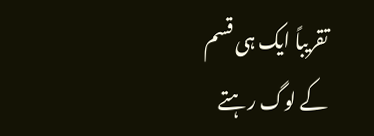تقریباً ایک ہی قسم کے لوگ رہتے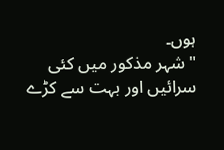ہوں۔
"شہر مذکور میں کئی سرائیں اور بہت سے کڑے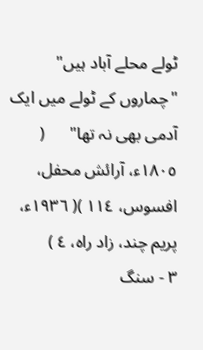ٹولے محلے آباد ہیں"     "چماروں کے ٹولے میں ایک آدمی بھی نہ تھا"      ( ١٨٠٥ء، آرائش محفل، افسوس، ١١٤ )( ١٩٣٦ء، پریم چند، زاد راہ، ٤ )
٣ - سنگ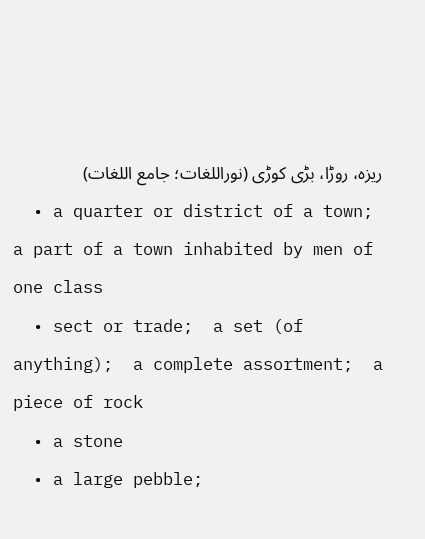ریزہ، روڑا، بڑی کوڑی (نوراللغات؛ جامع اللغات)
  • a quarter or district of a town;  a part of a town inhabited by men of one class
  • sect or trade;  a set (of anything);  a complete assortment;  a piece of rock
  • a stone
  • a large pebble;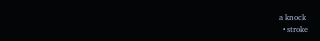a knock
  • stroke